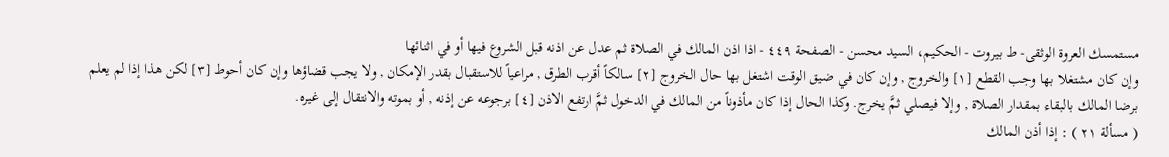مستمسك العروة الوثقى- ط بیروت - الحكيم، السيد محسن - الصفحة ٤٤٩ - اذا اذن المالك في الصلاة ثم عدل عن اذنه قبل الشروع فيها أو في اثنائها
وإن كان مشتغلا بها وجب القطع [١] والخروج , وإن كان في ضيق الوقت اشتغل بها حال الخروج [٢] سالكاً أقرب الطرق , مراعياً للاستقبال بقدر الإمكان , ولا يجب قضاؤها وإن كان أحوط [٣] لكن هذا إذا لم يعلم برضا المالك بالبقاء بمقدار الصلاة , وإلا فيصلي ثمَّ يخرج. وكذا الحال إذا كان مأذوناً من المالك في الدخول ثمَّ ارتفع الاذن [٤] برجوعه عن إذنه , أو بموته والانتقال إلى غيره.
( مسألة ٢١ ) : إذا أذن المالك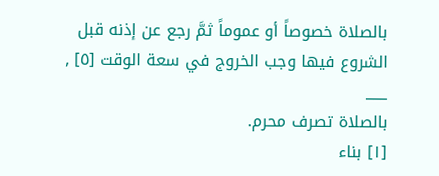بالصلاة خصوصاً أو عموماً ثمَّ رجع عن إذنه قبل الشروع فيها وجب الخروج في سعة الوقت [٥] ,
___
بالصلاة تصرف محرم.
[١] بناء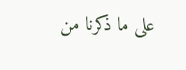على ما ذكرنا من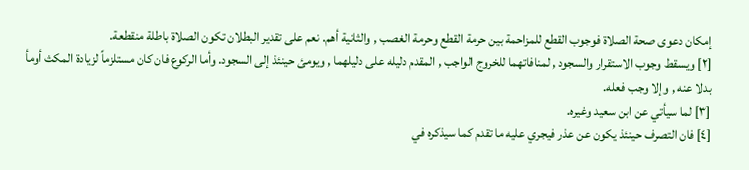إمكان دعوى صحة الصلاة فوجوب القطع للمزاحمة بين حرمة القطع وحرمة الغصب , والثانية أهم. نعم على تقدير البطلان تكون الصلاة باطلة منقطعة.
[٢] ويسقط وجوب الاستقرار والسجود , لمنافاتهما للخروج الواجب , المقدم دليله على دليلهما , ويومئ حينئذ إلى السجود. وأما الركوع فان كان مستلزماً لزيادة المكث أومأ بدلا عنه , وإلا وجب فعله.
[٣] لما سيأتي عن ابن سعيد وغيره.
[٤] فان التصرف حينئذ يكون عن عذر فيجري عليه ما تقدم كما سيذكره في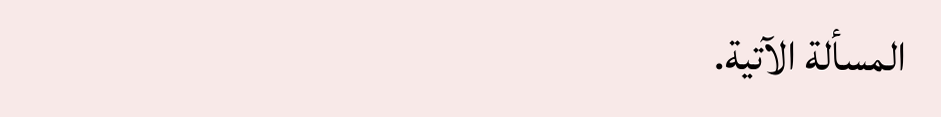المسألة الآتية.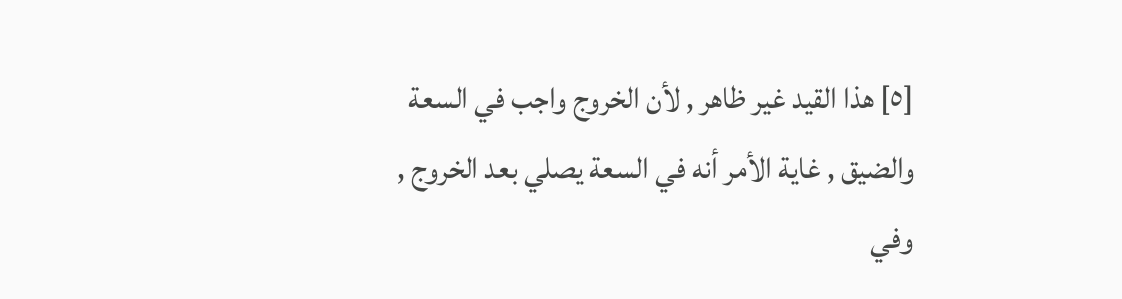[٥] هذا القيد غير ظاهر , لأن الخروج واجب في السعة والضيق , غاية الأمر أنه في السعة يصلي بعد الخروج , وفي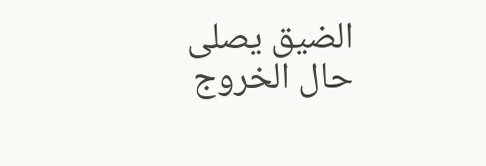الضيق يصلى حال الخروج